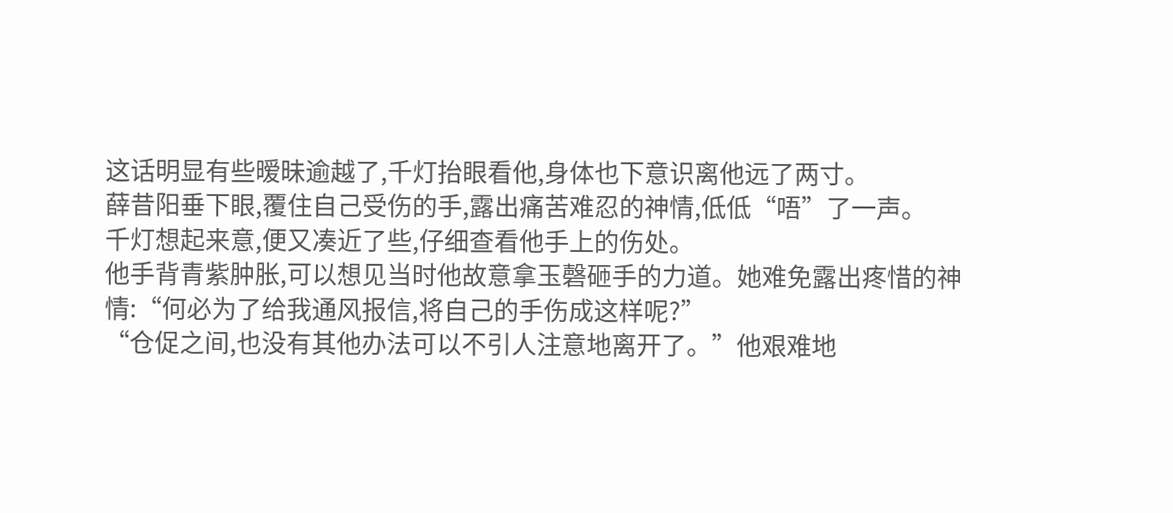这话明显有些暧昧逾越了,千灯抬眼看他,身体也下意识离他远了两寸。
薛昔阳垂下眼,覆住自己受伤的手,露出痛苦难忍的神情,低低“唔”了一声。
千灯想起来意,便又凑近了些,仔细查看他手上的伤处。
他手背青紫肿胀,可以想见当时他故意拿玉磬砸手的力道。她难免露出疼惜的神情:“何必为了给我通风报信,将自己的手伤成这样呢?”
“仓促之间,也没有其他办法可以不引人注意地离开了。”他艰难地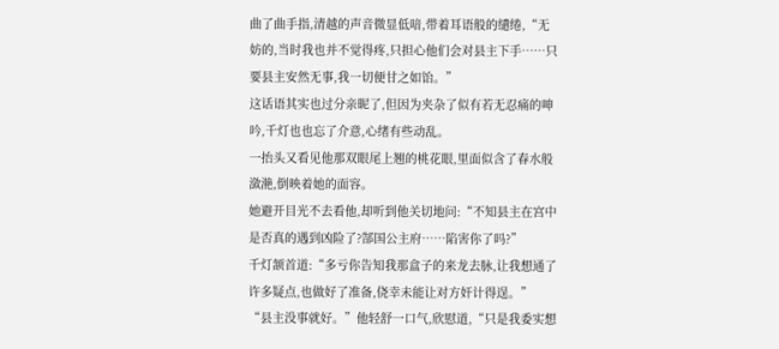曲了曲手指,清越的声音微显低喑,带着耳语般的缱绻,“无妨的,当时我也并不觉得疼,只担心他们会对县主下手……只要县主安然无事,我一切便甘之如饴。”
这话语其实也过分亲昵了,但因为夹杂了似有若无忍痛的呻吟,千灯也也忘了介意,心绪有些动乱。
一抬头又看见他那双眼尾上翘的桃花眼,里面似含了春水般潋滟,倒映着她的面容。
她避开目光不去看他,却听到他关切地问:“不知县主在宫中是否真的遇到凶险了?郜国公主府……陷害你了吗?”
千灯颔首道:“多亏你告知我那盒子的来龙去脉,让我想通了许多疑点,也做好了准备,侥幸未能让对方奸计得逞。”
“县主没事就好。”他轻舒一口气,欣慰道,“只是我委实想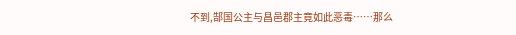不到,郜国公主与昌邑郡主竟如此恶毒……那么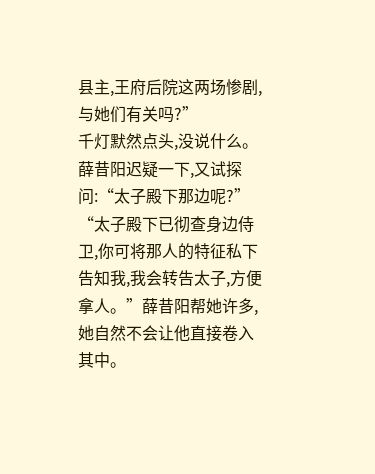县主,王府后院这两场惨剧,与她们有关吗?”
千灯默然点头,没说什么。
薛昔阳迟疑一下,又试探问:“太子殿下那边呢?”
“太子殿下已彻查身边侍卫,你可将那人的特征私下告知我,我会转告太子,方便拿人。”薛昔阳帮她许多,她自然不会让他直接卷入其中。